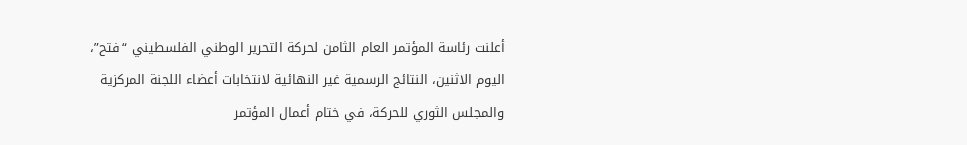أعلنت رئاسة المؤتمر العام الثامن لحركة التحرير الوطني الفلسطيني “فتح”، اليوم الاثنين، النتائج الرسمية غير النهائية لانتخابات أعضاء اللجنة المركزية والمجلس الثوري للحركة، في ختام أعمال المؤتمر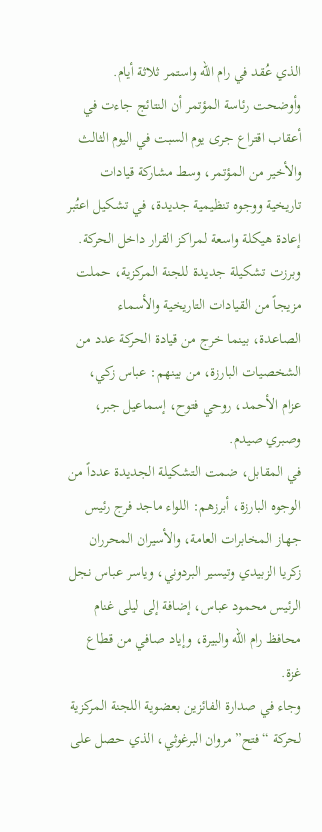الذي عُقد في رام الله واستمر ثلاثة أيام.
وأوضحت رئاسة المؤتمر أن النتائج جاءت في أعقاب اقتراع جرى يوم السبت في اليوم الثالث والأخير من المؤتمر، وسط مشاركة قيادات تاريخية ووجوه تنظيمية جديدة، في تشكيل اعتُبر إعادة هيكلة واسعة لمراكز القرار داخل الحركة.
وبرزت تشكيلة جديدة للجنة المركزية، حملت مزيجاً من القيادات التاريخية والأسماء الصاعدة، بينما خرج من قيادة الحركة عدد من الشخصيات البارزة، من بينهم: عباس زكي، عزام الأحمد، روحي فتوح، إسماعيل جبر، وصبري صيدم.
في المقابل، ضمت التشكيلة الجديدة عدداً من الوجوه البارزة، أبرزهم: اللواء ماجد فرج رئيس جهاز المخابرات العامة، والأسيران المحرران زكريا الزبيدي وتيسير البردوني، وياسر عباس نجل الرئيس محمود عباس، إضافة إلى ليلى غنام محافظ رام الله والبيرة، وإياد صافي من قطاع غزة.
وجاء في صدارة الفائزين بعضوية اللجنة المركزية لحركة “فتح” مروان البرغوثي، الذي حصل على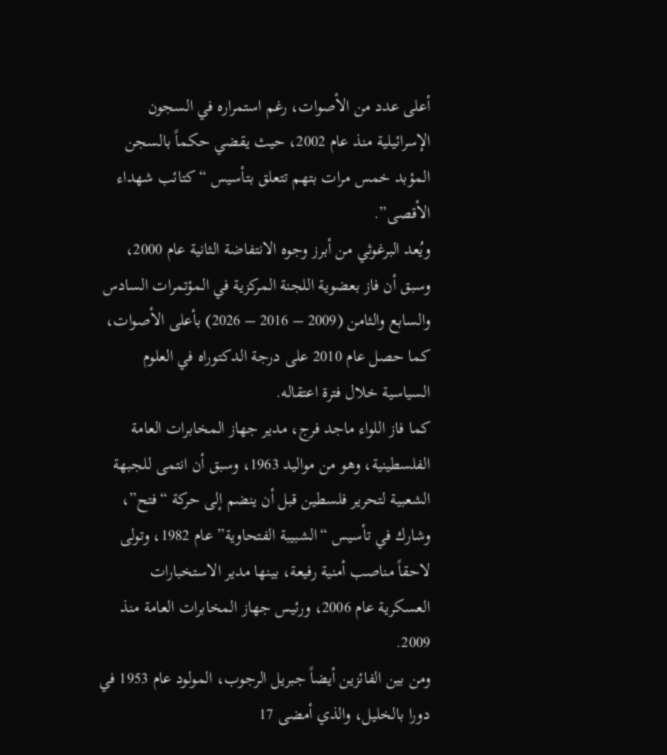أعلى عدد من الأصوات، رغم استمراره في السجون الإسرائيلية منذ عام 2002، حيث يقضي حكماً بالسجن المؤبد خمس مرات بتهم تتعلق بتأسيس “كتائب شهداء الأقصى”.
ويُعد البرغوثي من أبرز وجوه الانتفاضة الثانية عام 2000، وسبق أن فاز بعضوية اللجنة المركزية في المؤتمرات السادس والسابع والثامن (2009 – 2016 – 2026) بأعلى الأصوات، كما حصل عام 2010 على درجة الدكتوراه في العلوم السياسية خلال فترة اعتقاله.
كما فاز اللواء ماجد فرج، مدير جهاز المخابرات العامة الفلسطينية، وهو من مواليد 1963، وسبق أن انتمى للجبهة الشعبية لتحرير فلسطين قبل أن ينضم إلى حركة “فتح”، وشارك في تأسيس “الشبيبة الفتحاوية” عام 1982، وتولى لاحقاً مناصب أمنية رفيعة، بينها مدير الاستخبارات العسكرية عام 2006، ورئيس جهاز المخابرات العامة منذ 2009.
ومن بين الفائزين أيضاً جبريل الرجوب، المولود عام 1953 في دورا بالخليل، والذي أمضى 17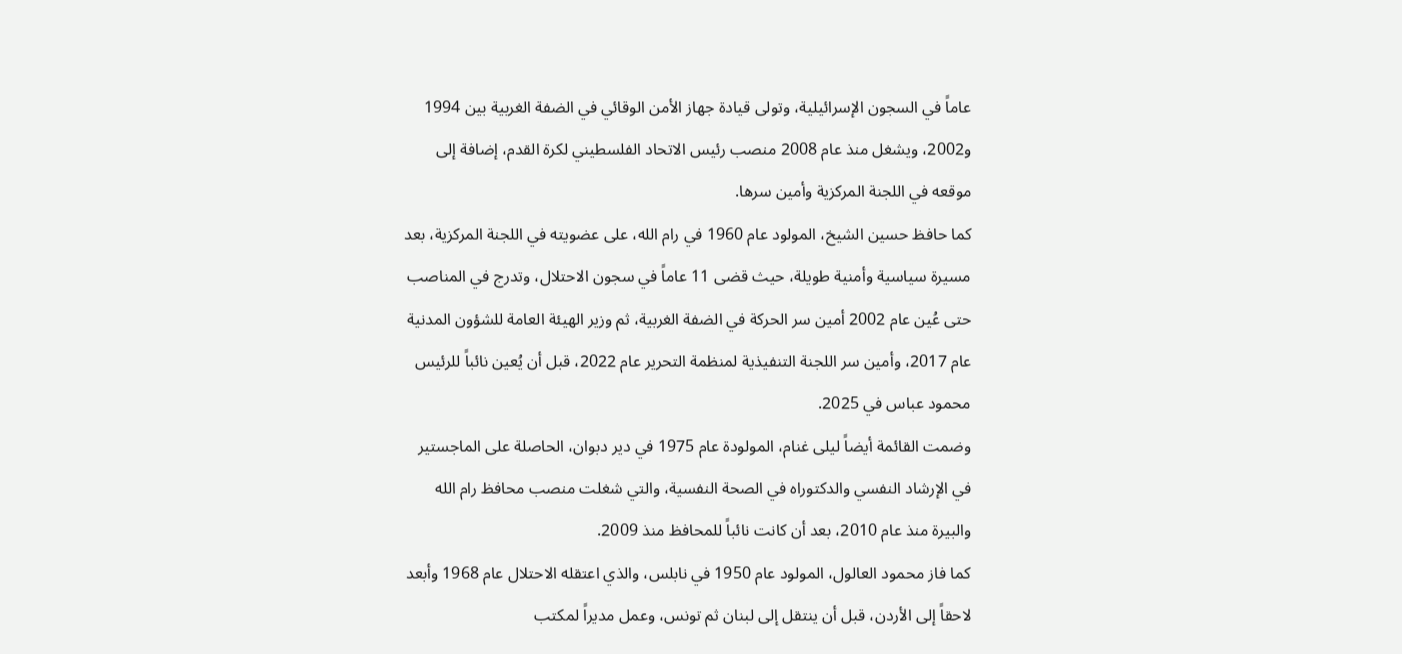عاماً في السجون الإسرائيلية، وتولى قيادة جهاز الأمن الوقائي في الضفة الغربية بين 1994 و2002، ويشغل منذ عام 2008 منصب رئيس الاتحاد الفلسطيني لكرة القدم، إضافة إلى موقعه في اللجنة المركزية وأمين سرها.
كما حافظ حسين الشيخ، المولود عام 1960 في رام الله، على عضويته في اللجنة المركزية، بعد مسيرة سياسية وأمنية طويلة، حيث قضى 11 عاماً في سجون الاحتلال، وتدرج في المناصب حتى عُين عام 2002 أمين سر الحركة في الضفة الغربية، ثم وزير الهيئة العامة للشؤون المدنية عام 2017، وأمين سر اللجنة التنفيذية لمنظمة التحرير عام 2022، قبل أن يُعين نائباً للرئيس محمود عباس في 2025.
وضمت القائمة أيضاً ليلى غنام، المولودة عام 1975 في دير دبوان، الحاصلة على الماجستير في الإرشاد النفسي والدكتوراه في الصحة النفسية، والتي شغلت منصب محافظ رام الله والبيرة منذ عام 2010، بعد أن كانت نائباً للمحافظ منذ 2009.
كما فاز محمود العالول، المولود عام 1950 في نابلس، والذي اعتقله الاحتلال عام 1968 وأبعد لاحقاً إلى الأردن، قبل أن ينتقل إلى لبنان ثم تونس، وعمل مديراً لمكتب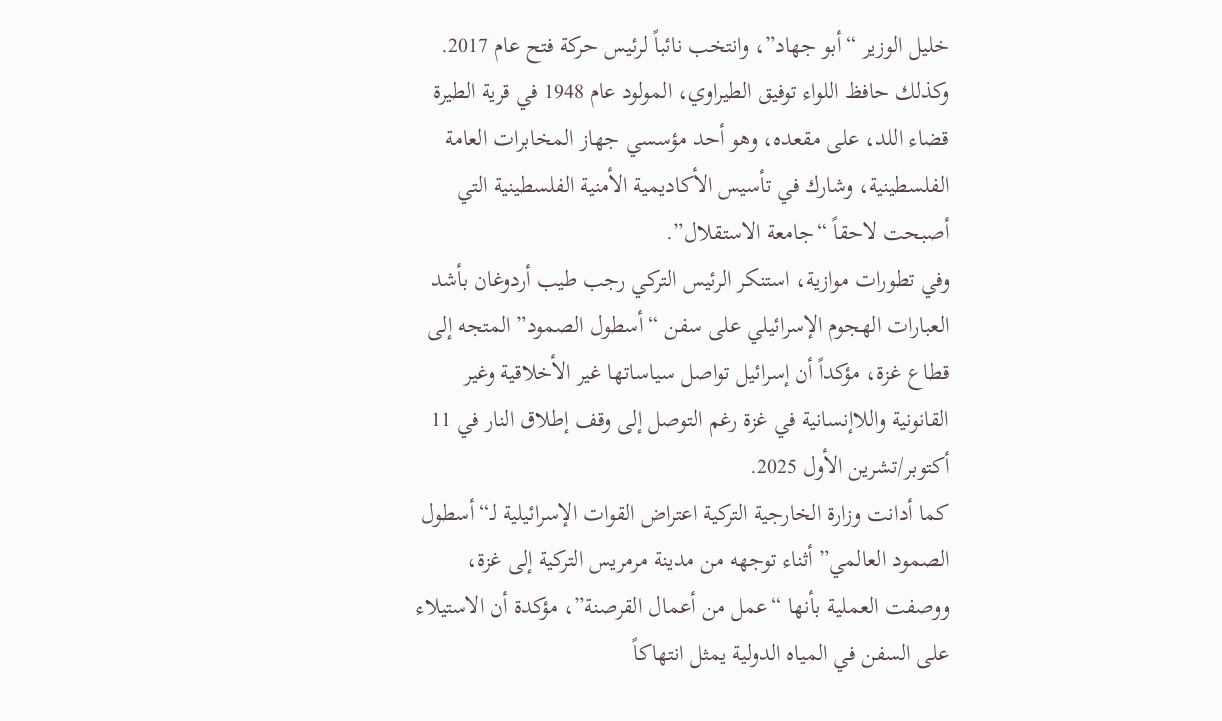خليل الوزير “أبو جهاد”، وانتخب نائباً لرئيس حركة فتح عام 2017.
وكذلك حافظ اللواء توفيق الطيراوي، المولود عام 1948 في قرية الطيرة قضاء اللد، على مقعده، وهو أحد مؤسسي جهاز المخابرات العامة الفلسطينية، وشارك في تأسيس الأكاديمية الأمنية الفلسطينية التي أصبحت لاحقاً “جامعة الاستقلال”.
وفي تطورات موازية، استنكر الرئيس التركي رجب طيب أردوغان بأشد العبارات الهجوم الإسرائيلي على سفن “أسطول الصمود” المتجه إلى قطاع غزة، مؤكداً أن إسرائيل تواصل سياساتها غير الأخلاقية وغير القانونية واللاإنسانية في غزة رغم التوصل إلى وقف إطلاق النار في 11 أكتوبر/تشرين الأول 2025.
كما أدانت وزارة الخارجية التركية اعتراض القوات الإسرائيلية لـ“أسطول الصمود العالمي” أثناء توجهه من مدينة مرمريس التركية إلى غزة، ووصفت العملية بأنها “عمل من أعمال القرصنة”، مؤكدة أن الاستيلاء على السفن في المياه الدولية يمثل انتهاكاً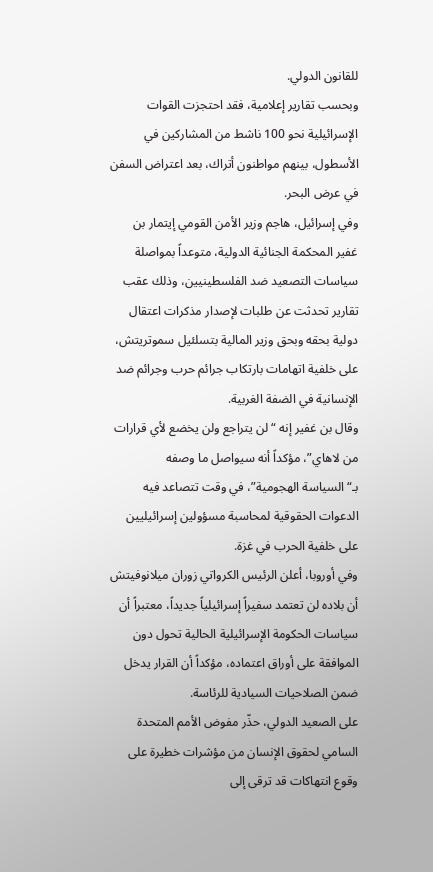للقانون الدولي.
وبحسب تقارير إعلامية، فقد احتجزت القوات الإسرائيلية نحو 100 ناشط من المشاركين في الأسطول، بينهم مواطنون أتراك، بعد اعتراض السفن في عرض البحر.
وفي إسرائيل، هاجم وزير الأمن القومي إيتمار بن غفير المحكمة الجنائية الدولية، متوعداً بمواصلة سياسات التصعيد ضد الفلسطينيين، وذلك عقب تقارير تحدثت عن طلبات لإصدار مذكرات اعتقال دولية بحقه وبحق وزير المالية بتسلئيل سموتريتش، على خلفية اتهامات بارتكاب جرائم حرب وجرائم ضد الإنسانية في الضفة الغربية.
وقال بن غفير إنه “لن يتراجع ولن يخضع لأي قرارات من لاهاي”، مؤكداً أنه سيواصل ما وصفه بـ“السياسة الهجومية”، في وقت تتصاعد فيه الدعوات الحقوقية لمحاسبة مسؤولين إسرائيليين على خلفية الحرب في غزة.
وفي أوروبا، أعلن الرئيس الكرواتي زوران ميلانوفيتش أن بلاده لن تعتمد سفيراً إسرائيلياً جديداً، معتبراً أن سياسات الحكومة الإسرائيلية الحالية تحول دون الموافقة على أوراق اعتماده، مؤكداً أن القرار يدخل ضمن الصلاحيات السيادية للرئاسة.
على الصعيد الدولي، حذّر مفوض الأمم المتحدة السامي لحقوق الإنسان من مؤشرات خطيرة على وقوع انتهاكات قد ترقى إلى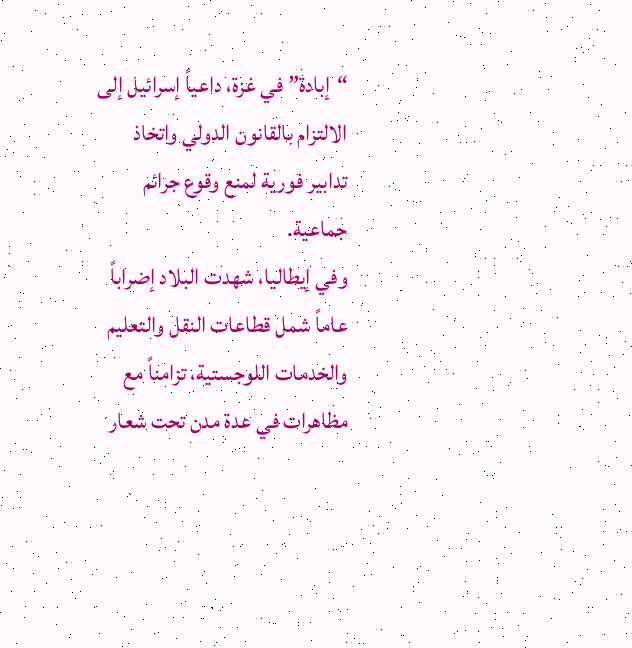“إبادة” في غزة، داعياً إسرائيل إلى الالتزام بالقانون الدولي واتخاذ تدابير فورية لمنع وقوع جرائم جماعية.
وفي إيطاليا، شهدت البلاد إضراباً عاماً شمل قطاعات النقل والتعليم والخدمات اللوجستية، تزامناً مع مظاهرات في عدة مدن تحت شعار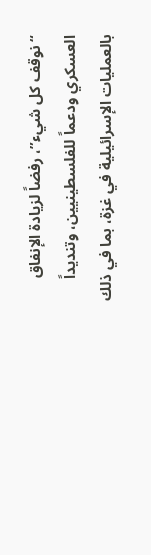“نوقف كل شيء”، رفضاً لزيادة الإنفاق العسكري ودعماً للفلسطينيين، وتنديداً بالعمليات الإسرائيلية في غزة، بما في ذلك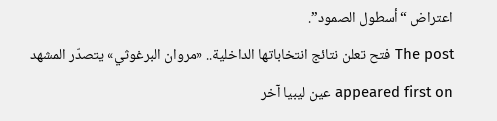اعتراض “أسطول الصمود”.
The post فتح تعلن نتائج انتخاباتها الداخلية.. «مروان البرغوثي» يتصدّر المشهد appeared first on عين ليبيا آخر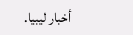أخبار ليبيا.